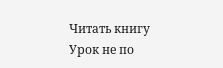Читать книгу Урок не по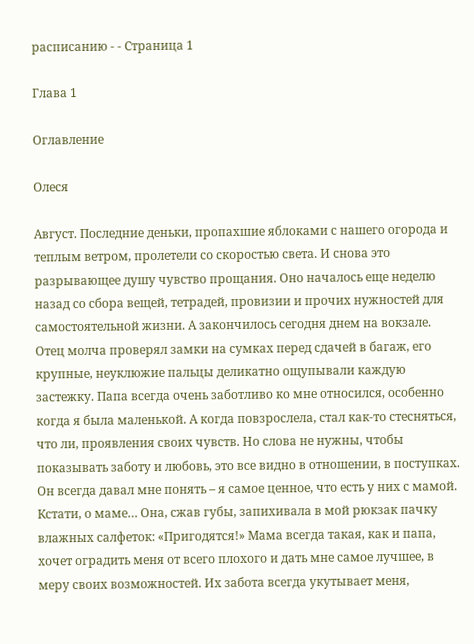расписанию - - Страница 1

Глава 1

Оглавление

Олеся

Август. Последние деньки, пропахшие яблоками с нашего огорода и теплым ветром, пролетели со скоростью света. И снова это разрывающее душу чувство прощания. Оно началось еще неделю назад со сбора вещей, тетрадей, провизии и прочих нужностей для самостоятельной жизни. А закончилось сегодня днем на вокзале. Отец молча проверял замки на сумках перед сдачей в багаж, его крупные, неуклюжие пальцы деликатно ощупывали каждую застежку. Папа всегда очень заботливо ко мне относился, особенно когда я была маленькой. А когда повзрослела, стал как-то стесняться, что ли, проявления своих чувств. Но слова не нужны, чтобы показывать заботу и любовь, это все видно в отношении, в поступках. Он всегда давал мне понять – я самое ценное, что есть у них с мамой. Кстати, о маме… Она, сжав губы, запихивала в мой рюкзак пачку влажных салфеток: «Пригодятся!» Мама всегда такая, как и папа, хочет оградить меня от всего плохого и дать мне самое лучшее, в меру своих возможностей. Их забота всегда укутывает меня,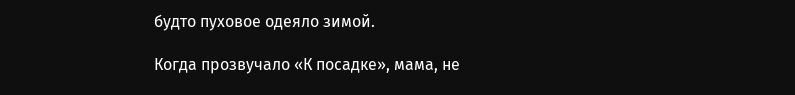будто пуховое одеяло зимой.

Когда прозвучало «К посадке», мама, не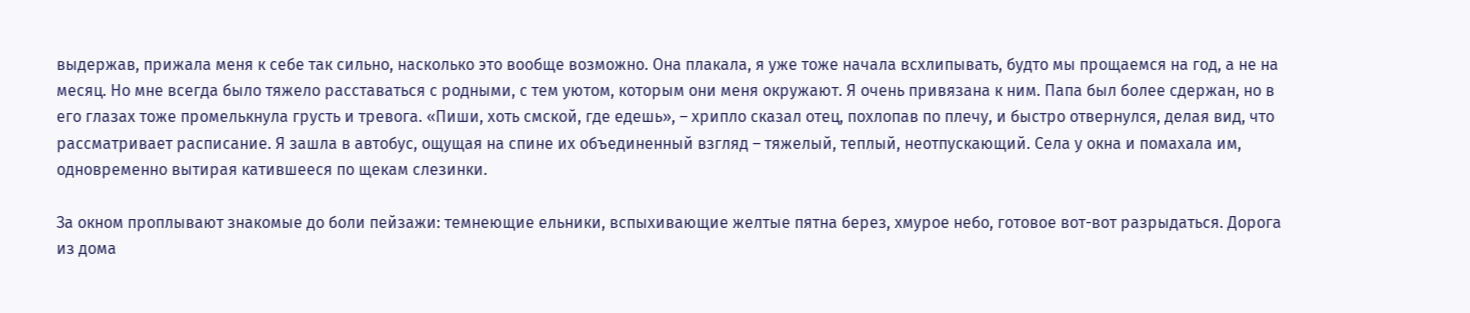выдержав, прижала меня к себе так сильно, насколько это вообще возможно. Она плакала, я уже тоже начала всхлипывать, будто мы прощаемся на год, а не на месяц. Но мне всегда было тяжело расставаться с родными, с тем уютом, которым они меня окружают. Я очень привязана к ним. Папа был более сдержан, но в его глазах тоже промелькнула грусть и тревога. «Пиши, хоть смской, где едешь», – хрипло сказал отец, похлопав по плечу, и быстро отвернулся, делая вид, что рассматривает расписание. Я зашла в автобус, ощущая на спине их объединенный взгляд – тяжелый, теплый, неотпускающий. Села у окна и помахала им, одновременно вытирая катившееся по щекам слезинки.

За окном проплывают знакомые до боли пейзажи: темнеющие ельники, вспыхивающие желтые пятна берез, хмурое небо, готовое вот-вот разрыдаться. Дорога из дома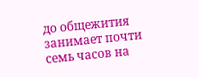до общежития занимает почти семь часов на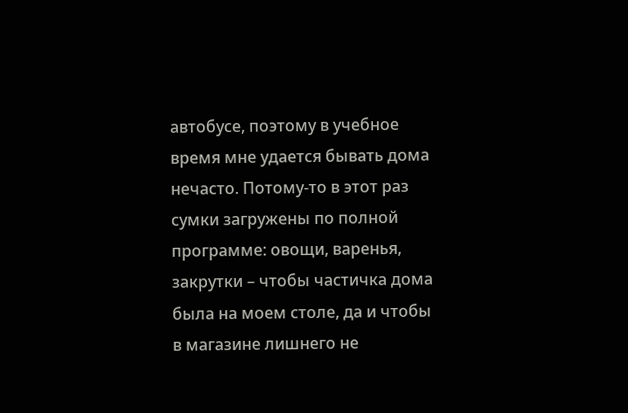автобусе, поэтому в учебное время мне удается бывать дома нечасто. Потому-то в этот раз сумки загружены по полной программе: овощи, варенья, закрутки – чтобы частичка дома была на моем столе, да и чтобы в магазине лишнего не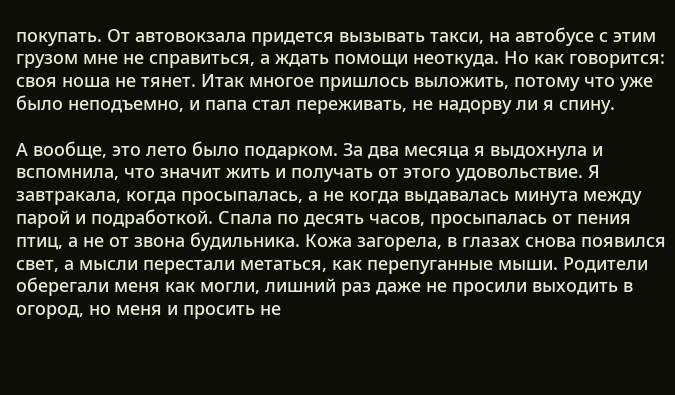покупать. От автовокзала придется вызывать такси, на автобусе с этим грузом мне не справиться, а ждать помощи неоткуда. Но как говорится: своя ноша не тянет. Итак многое пришлось выложить, потому что уже было неподъемно, и папа стал переживать, не надорву ли я спину.

А вообще, это лето было подарком. За два месяца я выдохнула и вспомнила, что значит жить и получать от этого удовольствие. Я завтракала, когда просыпалась, а не когда выдавалась минута между парой и подработкой. Спала по десять часов, просыпалась от пения птиц, а не от звона будильника. Кожа загорела, в глазах снова появился свет, а мысли перестали метаться, как перепуганные мыши. Родители оберегали меня как могли, лишний раз даже не просили выходить в огород, но меня и просить не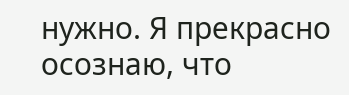нужно. Я прекрасно осознаю, что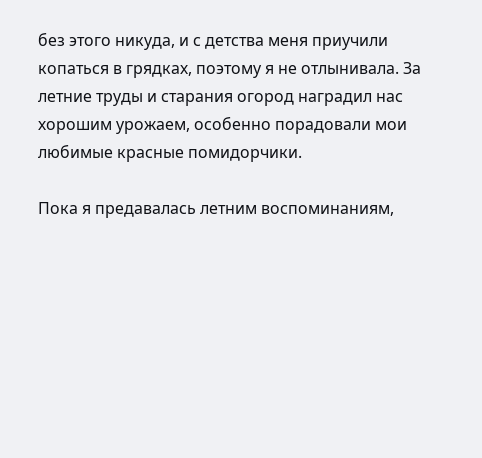без этого никуда, и с детства меня приучили копаться в грядках, поэтому я не отлынивала. За летние труды и старания огород наградил нас хорошим урожаем, особенно порадовали мои любимые красные помидорчики.

Пока я предавалась летним воспоминаниям,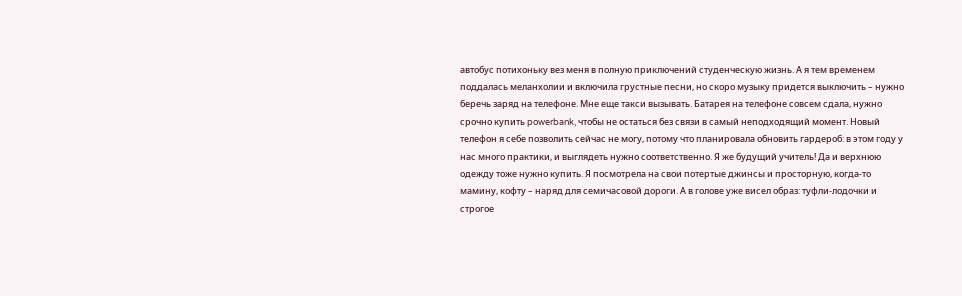автобус потихоньку вез меня в полную приключений студенческую жизнь. А я тем временем поддалась меланхолии и включила грустные песни, но скоро музыку придется выключить – нужно беречь заряд на телефоне. Мне еще такси вызывать. Батарея на телефоне совсем сдала, нужно срочно купить powerbank, чтобы не остаться без связи в самый неподходящий момент. Новый телефон я себе позволить сейчас не могу, потому что планировала обновить гардероб: в этом году у нас много практики, и выглядеть нужно соответственно. Я же будущий учитель! Да и верхнюю одежду тоже нужно купить. Я посмотрела на свои потертые джинсы и просторную, когда-то мамину, кофту – наряд для семичасовой дороги. А в голове уже висел образ: туфли-лодочки и строгое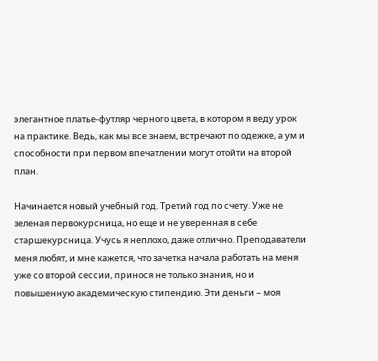элегантное платье-футляр черного цвета, в котором я веду урок на практике. Ведь, как мы все знаем, встречают по одежке, а ум и способности при первом впечатлении могут отойти на второй план.

Начинается новый учебный год. Третий год по счету. Уже не зеленая первокурсница, но еще и не уверенная в себе старшекурсница. Учусь я неплохо, даже отлично. Преподаватели меня любят, и мне кажется, что зачетка начала работать на меня уже со второй сессии, принося не только знания, но и повышенную академическую стипендию. Эти деньги – моя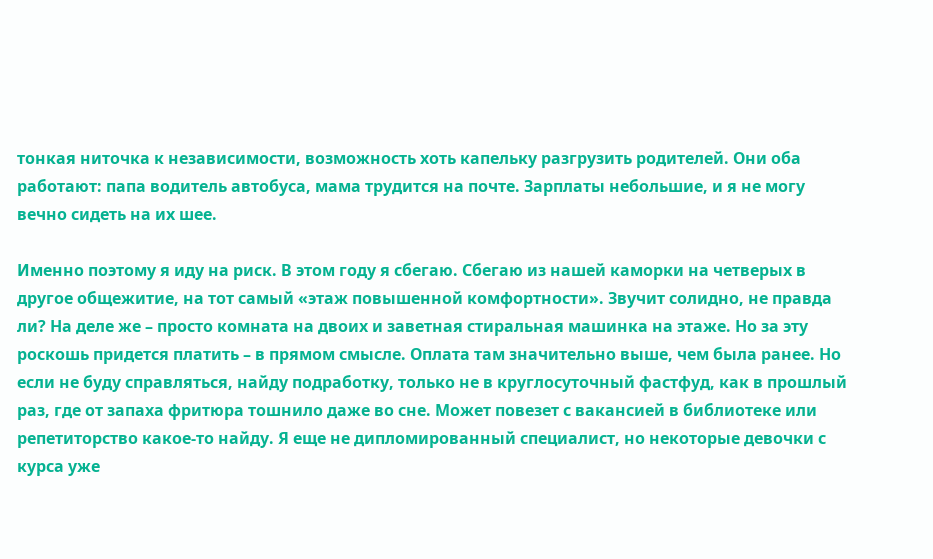тонкая ниточка к независимости, возможность хоть капельку разгрузить родителей. Они оба работают: папа водитель автобуса, мама трудится на почте. Зарплаты небольшие, и я не могу вечно сидеть на их шее.

Именно поэтому я иду на риск. В этом году я сбегаю. Сбегаю из нашей каморки на четверых в другое общежитие, на тот самый «этаж повышенной комфортности». Звучит солидно, не правда ли? На деле же – просто комната на двоих и заветная стиральная машинка на этаже. Но за эту роскошь придется платить – в прямом смысле. Оплата там значительно выше, чем была ранее. Но если не буду справляться, найду подработку, только не в круглосуточный фастфуд, как в прошлый раз, где от запаха фритюра тошнило даже во сне. Может повезет с вакансией в библиотеке или репетиторство какое-то найду. Я еще не дипломированный специалист, но некоторые девочки с курса уже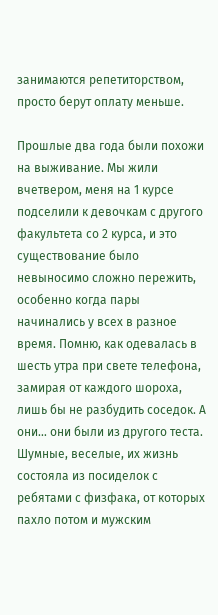занимаются репетиторством, просто берут оплату меньше.

Прошлые два года были похожи на выживание. Мы жили вчетвером, меня на 1 курсе подселили к девочкам с другого факультета со 2 курса, и это существование было невыносимо сложно пережить, особенно когда пары начинались у всех в разное время. Помню, как одевалась в шесть утра при свете телефона, замирая от каждого шороха, лишь бы не разбудить соседок. А они… они были из другого теста. Шумные, веселые, их жизнь состояла из посиделок с ребятами с физфака, от которых пахло потом и мужским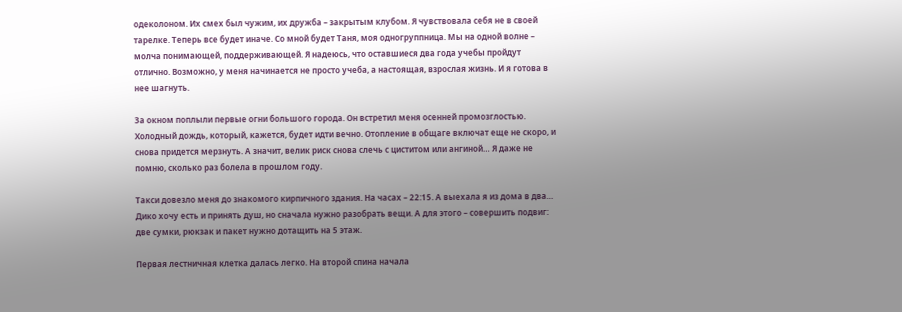одеколоном. Их смех был чужим, их дружба – закрытым клубом. Я чувствовала себя не в своей тарелке. Теперь все будет иначе. Со мной будет Таня, моя одногруппница. Мы на одной волне – молча понимающей, поддерживающей. Я надеюсь, что оставшиеся два года учебы пройдут отлично. Возможно, у меня начинается не просто учеба, а настоящая, взрослая жизнь. И я готова в нее шагнуть.

За окном поплыли первые огни большого города. Он встретил меня осенней промозглостью. Холодный дождь, который, кажется, будет идти вечно. Отопление в общаге включат еще не скоро, и снова придется мерзнуть. А значит, велик риск снова слечь с циститом или ангиной… Я даже не помню, сколько раз болела в прошлом году.

Такси довезло меня до знакомого кирпичного здания. На часах – 22:15. А выехала я из дома в два… Дико хочу есть и принять душ, но сначала нужно разобрать вещи. А для этого – совершить подвиг: две сумки, рюкзак и пакет нужно дотащить на 5 этаж.

Первая лестничная клетка далась легко. На второй спина начала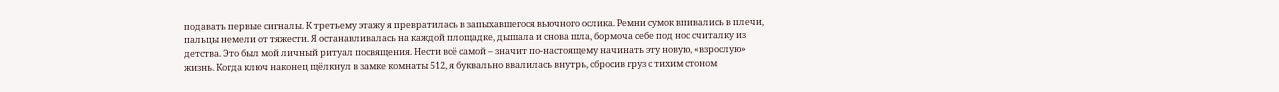подавать первые сигналы. К третьему этажу я превратилась в запыхавшегося вьючного ослика. Ремни сумок впивались в плечи, пальцы немели от тяжести. Я останавливалась на каждой площадке, дышала и снова шла, бормоча себе под нос считалку из детства. Это был мой личный ритуал посвящения. Нести всё самой – значит по-настоящему начинать эту новую, «взрослую» жизнь. Когда ключ наконец щёлкнул в замке комнаты 512, я буквально ввалилась внутрь, сбросив груз с тихим стоном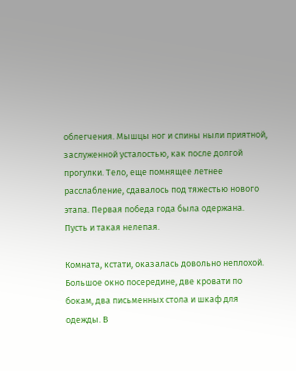облегчения. Мышцы ног и спины ныли приятной, заслуженной усталостью, как после долгой прогулки. Тело, еще помнящее летнее расслабление, сдавалось под тяжестью нового этапа. Первая победа года была одержана. Пусть и такая нелепая.

Комната, кстати, оказалась довольно неплохой. Большое окно посередине, две кровати по бокам, два письменных стола и шкаф для одежды. В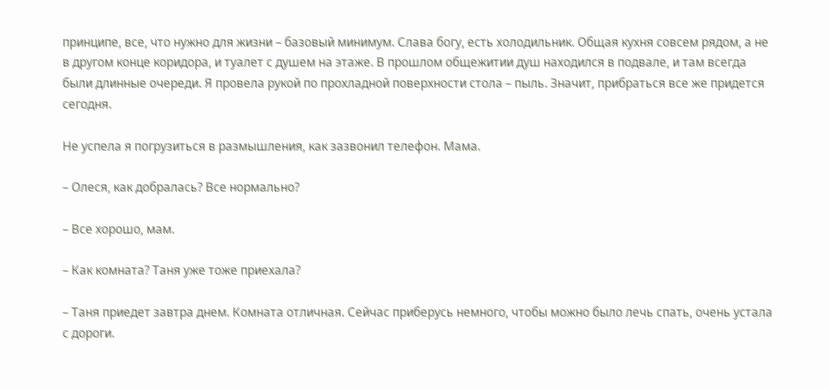принципе, все, что нужно для жизни – базовый минимум. Слава богу, есть холодильник. Общая кухня совсем рядом, а не в другом конце коридора, и туалет с душем на этаже. В прошлом общежитии душ находился в подвале, и там всегда были длинные очереди. Я провела рукой по прохладной поверхности стола – пыль. Значит, прибраться все же придется сегодня.

Не успела я погрузиться в размышления, как зазвонил телефон. Мама.

– Олеся, как добралась? Все нормально?

– Все хорошо, мам.

– Как комната? Таня уже тоже приехала?

– Таня приедет завтра днем. Комната отличная. Сейчас приберусь немного, чтобы можно было лечь спать, очень устала с дороги.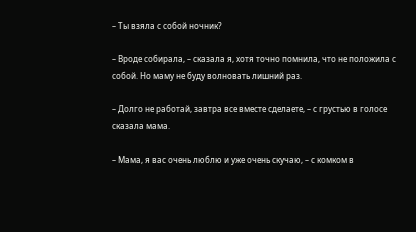– Ты взяла с собой ночник?

– Вроде собирала, – сказала я, хотя точно помнила, что не положила с собой. Но маму не буду волновать лишний раз.

– Долго не работай, завтра все вместе сделаете, – с грустью в голосе сказала мама.

– Мама, я вас очень люблю и уже очень скучаю, – с комком в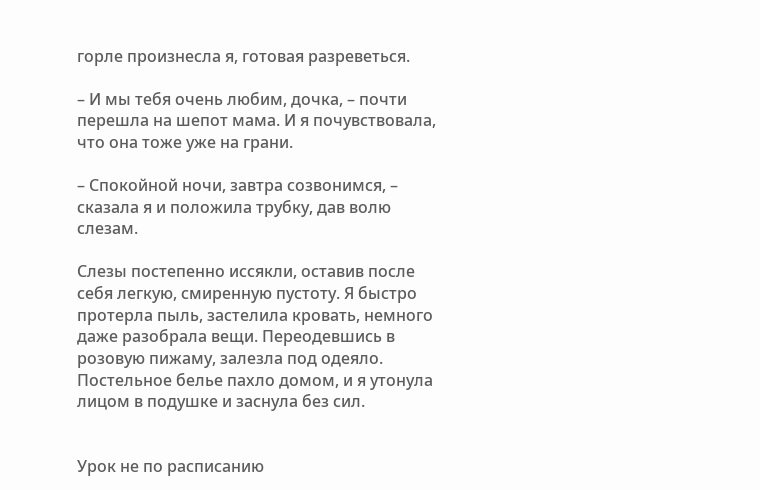горле произнесла я, готовая разреветься.

– И мы тебя очень любим, дочка, – почти перешла на шепот мама. И я почувствовала, что она тоже уже на грани.

– Спокойной ночи, завтра созвонимся, – сказала я и положила трубку, дав волю слезам.

Слезы постепенно иссякли, оставив после себя легкую, смиренную пустоту. Я быстро протерла пыль, застелила кровать, немного даже разобрала вещи. Переодевшись в розовую пижаму, залезла под одеяло. Постельное белье пахло домом, и я утонула лицом в подушке и заснула без сил.


Урок не по расписанию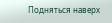Подняться наверх